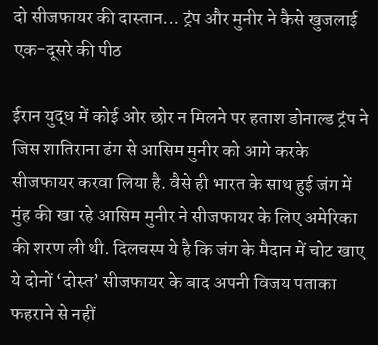दो सीजफायर की दास्तान... ट्रंप और मुनीर ने कैसे खुजलाई एक-दूसरे की पीठ

ईरान युद्ध में कोई ओर छोर न मिलने पर हताश डोनाल्ड ट्रंप ने जिस शातिराना ढंग से आसिम मुनीर को आगे करके सीजफायर करवा लिया है. वैसे ही भारत के साथ हुई जंग में मुंह की खा रहे आसिम मुनीर ने सीजफायर के लिए अमेरिका की शरण ली थी. दिलचस्प ये है कि जंग के मैदान में चोट खाए ये दोनों ‘दोस्त’ सीजफायर के बाद अपनी विजय पताका फहराने से नहीं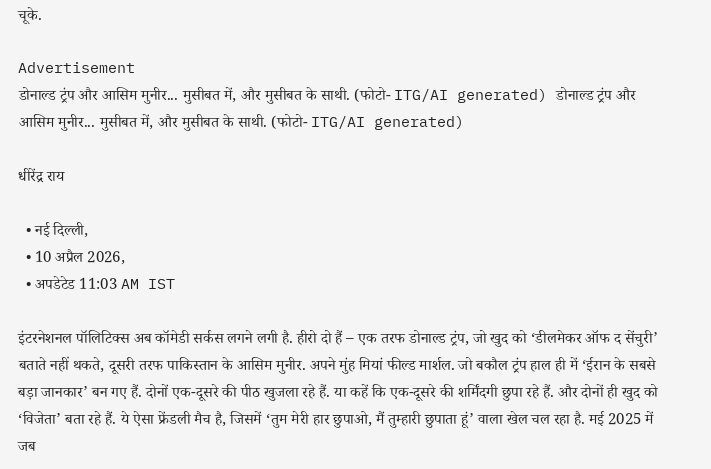चूके.

Advertisement
डोनाल्ड ट्रंप और आसिम मुनीर... मुसीबत में, और मुसीबत के साथी. (फोटो- ITG/AI generated) डोनाल्ड ट्रंप और आसिम मुनीर... मुसीबत में, और मुसीबत के साथी. (फोटो- ITG/AI generated)

धीरेंद्र राय

  • नई दिल्ली,
  • 10 अप्रैल 2026,
  • अपडेटेड 11:03 AM IST

इंटरनेशनल पॉलिटिक्स अब कॉमेडी सर्कस लगने लगी है. हीरो दो हैं – एक तरफ डोनाल्ड ट्रंप, जो खुद को ‘डीलमेकर ऑफ द सेंचुरी’ बताते नहीं थकते, दूसरी तरफ पाकिस्तान के आसिम मुनीर. अपने मुंह मियां फील्ड मार्शल. जो बकौल ट्रंप हाल ही में ‘ईरान के सबसे बड़ा जानकार’ बन गए हैं. दोनों एक-दूसरे की पीठ खुजला रहे हैं. या कहें कि एक-दूसरे की शर्मिंदगी छुपा रहे हैं. और दोनों ही खुद को ‘विजेता’ बता रहे हैं. ये ऐसा फ्रेंडली मैच है, जिसमें ‘तुम मेरी हार छुपाओ, मैं तुम्हारी छुपाता हूं’ वाला खेल चल रहा है. मई 2025 में जब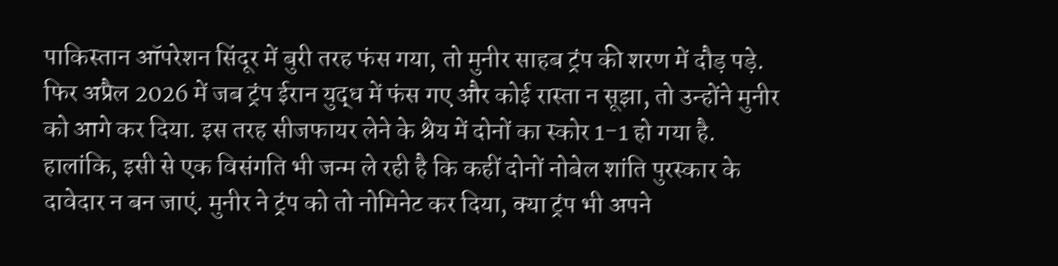पाकिस्तान ऑपरेशन सिंदूर में बुरी तरह फंस गया, तो मुनीर साहब ट्रंप की शरण में दौड़ पड़े. फिर अप्रैल 2026 में जब ट्रंप ईरान युद्ध में फंस गए और कोई रास्ता न सूझा, तो उन्होंने मुनीर को आगे कर दिया. इस तरह सीजफायर लेने के श्रेय में दोनों का स्कोर 1-1 हो गया है. हालांकि, इसी से एक विसंगति भी जन्म ले रही है कि कहीं दोनों नोबेल शांति पुरस्कार के दावेदार न बन जाएं. मुनीर ने ट्रंप को तो नोमिनेट कर दिया, क्या ट्रंप भी अपने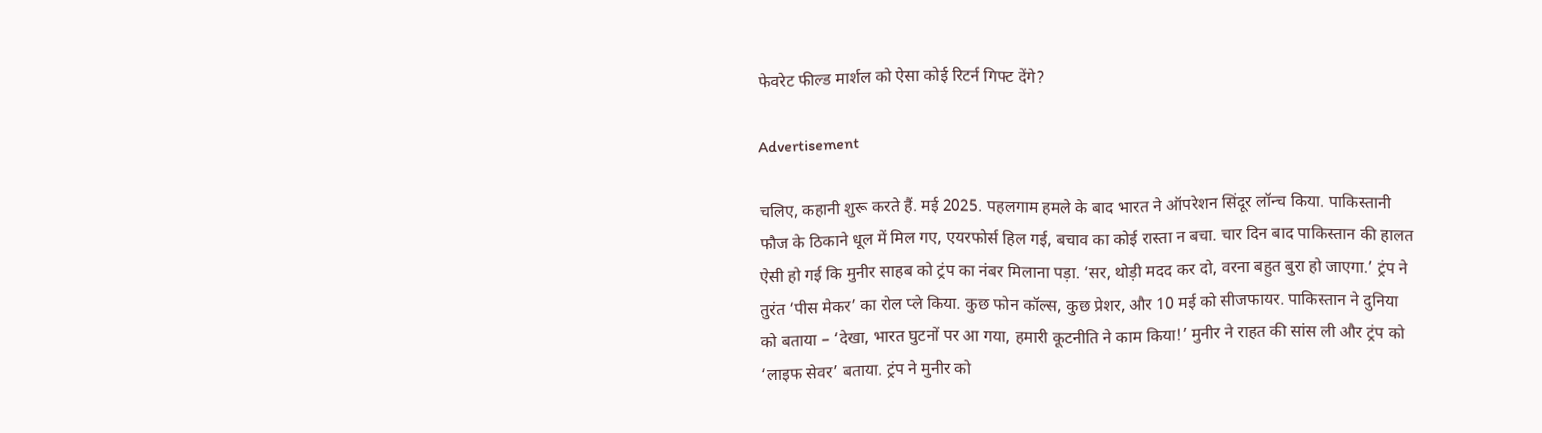फेवरेट फील्ड मार्शल को ऐसा कोई रिटर्न गिफ्ट देंगे?

Advertisement

चलिए, कहानी शुरू करते हैं. मई 2025. पहलगाम हमले के बाद भारत ने ऑपरेशन सिंदूर लॉन्च किया. पाकिस्तानी फौज के ठिकाने धूल में मिल गए, एयरफोर्स हिल गई, बचाव का कोई रास्ता न बचा. चार दिन बाद पाकिस्तान की हालत ऐसी हो गई कि मुनीर साहब को ट्रंप का नंबर मिलाना पड़ा. ‘सर, थोड़ी मदद कर दो, वरना बहुत बुरा हो जाएगा.’ ट्रंप ने तुरंत ‘पीस मेकर’ का रोल प्ले किया. कुछ फोन कॉल्स, कुछ प्रेशर, और 10 मई को सीजफायर. पाकिस्तान ने दुनिया को बताया – ‘देखा, भारत घुटनों पर आ गया, हमारी कूटनीति ने काम किया!’ मुनीर ने राहत की सांस ली और ट्रंप को ‘लाइफ सेवर’ बताया. ट्रंप ने मुनीर को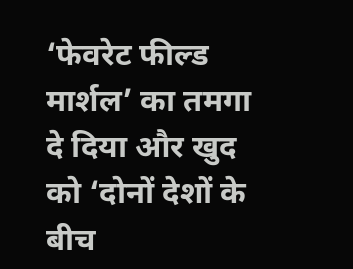‘फेवरेट फील्ड मार्शल’ का तमगा दे दिया और खुद को ‘दोनों देशों के बीच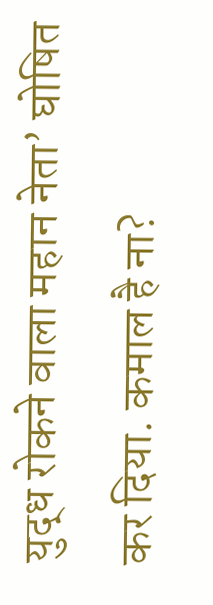युद्ध रोकने वाला महान नेता’ घोषित कर दिया. कमाल है ना?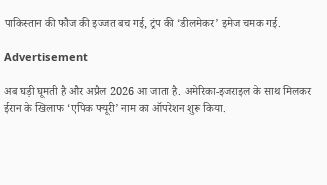पाकिस्तान की फौज की इज्जत बच गई, ट्रंप की ‘डीलमेकर’ इमेज चमक गई.

Advertisement

अब घड़ी घूमती है और अप्रैल 2026 आ जाता है. अमेरिका-इजराइल के साथ मिलकर ईरान के खिलाफ ‘एपिक फ्यूरी’ नाम का ऑपरेशन शुरू किया.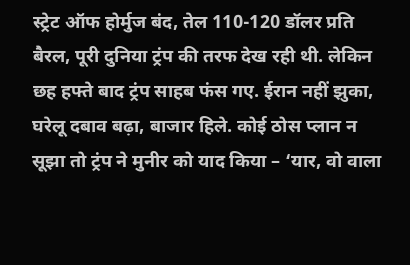स्ट्रेट ऑफ होर्मुज बंद, तेल 110-120 डॉलर प्रति बैरल, पूरी दुनिया ट्रंप की तरफ देख रही थी. लेकिन छह हफ्ते बाद ट्रंप साहब फंस गए. ईरान नहीं झुका, घरेलू दबाव बढ़ा, बाजार हिले. कोई ठोस प्लान न सूझा तो ट्रंप ने मुनीर को याद किया – ‘यार, वो वाला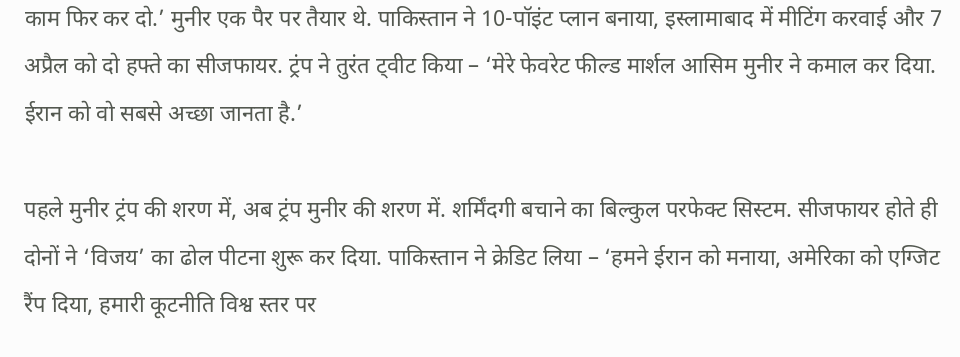काम फिर कर दो.’ मुनीर एक पैर पर तैयार थे. पाकिस्तान ने 10-पॉइंट प्लान बनाया, इस्लामाबाद में मीटिंग करवाई और 7 अप्रैल को दो हफ्ते का सीजफायर. ट्रंप ने तुरंत ट्वीट किया – ‘मेरे फेवरेट फील्ड मार्शल आसिम मुनीर ने कमाल कर दिया. ईरान को वो सबसे अच्छा जानता है.’

पहले मुनीर ट्रंप की शरण में, अब ट्रंप मुनीर की शरण में. शर्मिंदगी बचाने का बिल्कुल परफेक्ट सिस्टम. सीजफायर होते ही दोनों ने ‘विजय’ का ढोल पीटना शुरू कर दिया. पाकिस्तान ने क्रेडिट लिया – ‘हमने ईरान को मनाया, अमेरिका को एग्जिट रैंप दिया, हमारी कूटनीति विश्व स्तर पर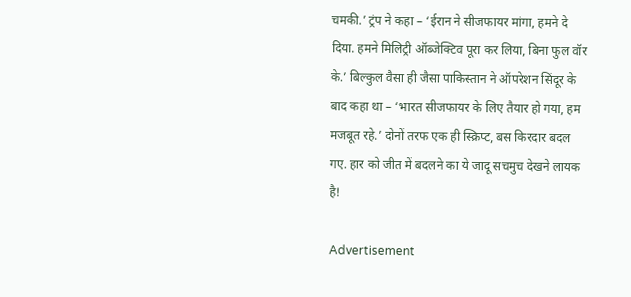चमकी.’ ट्रंप ने कहा – ‘ईरान ने सीजफायर मांगा, हमने दे दिया. हमने मिलिट्री ऑब्जेक्टिव पूरा कर लिया, बिना फुल वॉर के.’ बिल्कुल वैसा ही जैसा पाकिस्तान ने ऑपरेशन सिंदूर के बाद कहा था – ‘भारत सीजफायर के लिए तैयार हो गया, हम मजबूत रहे.’ दोनों तरफ एक ही स्क्रिप्ट, बस किरदार बदल गए. हार को जीत में बदलने का ये जादू सचमुच देखने लायक है!

Advertisement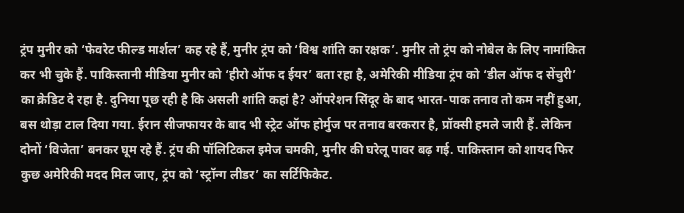ट्रंप मुनीर को ‘फेवरेट फील्ड मार्शल’ कह रहे हैं, मुनीर ट्रंप को ‘विश्व शांति का रक्षक’. मुनीर तो ट्रंप को नोबेल के लिए नामांकित कर भी चुके हैं. पाकिस्तानी मीडिया मुनीर को ‘हीरो ऑफ द ईयर’ बता रहा है, अमेरिकी मीडिया ट्रंप को ‘डील ऑफ द सेंचुरी’ का क्रेडिट दे रहा है. दुनिया पूछ रही है कि असली शांति कहां है? ऑपरेशन सिंदूर के बाद भारत-पाक तनाव तो कम नहीं हुआ, बस थोड़ा टाल दिया गया. ईरान सीजफायर के बाद भी स्ट्रेट ऑफ होर्मुज पर तनाव बरकरार है, प्रॉक्सी हमले जारी हैं. लेकिन दोनों ‘विजेता’ बनकर घूम रहे हैं. ट्रंप की पॉलिटिकल इमेज चमकी, मुनीर की घरेलू पावर बढ़ गई. पाकिस्तान को शायद फिर कुछ अमेरिकी मदद मिल जाए, ट्रंप को ‘स्ट्रॉन्ग लीडर’ का सर्टिफिकेट.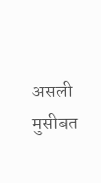असली मुसीबत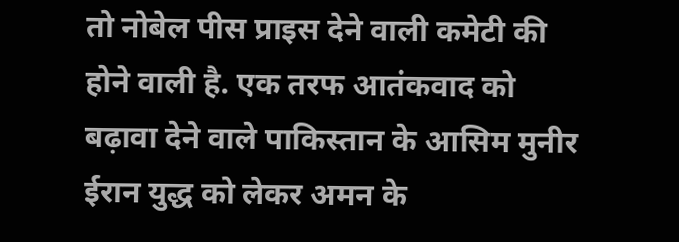तो नोबेल पीस प्राइस देने वाली कमेटी की होने वाली है. एक तरफ आतंकवाद को बढ़ावा देने वाले पाकिस्तान के आसिम मुनीर ईरान युद्ध को लेकर अमन के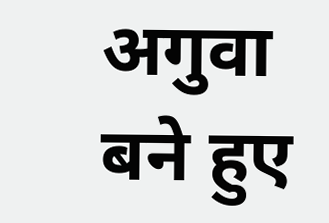अगुवा बने हुए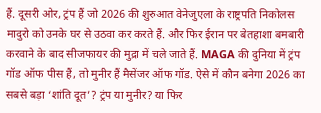हैं. दूसरी ओर, ट्रंप हैं जो 2026 की शुरुआत वेनेजुएला के राष्ट्रपति निकोलस मादुरो को उनके घर से उठवा कर करते हैं. और फिर ईरान पर बेतहाशा बमबारी करवाने के बाद सीजफायर की मुद्रा में चले जाते हैं. MAGA की दुनिया में ट्रंप गॉड ऑफ पीस हैं, तो मुनीर हैं मैसेंजर ऑफ गॉड. ऐसे में कौन बनेगा 2026 का सबसे बड़ा ‘शांति दूत’? ट्रंप या मुनीर? या फिर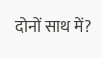दोनों साथ में?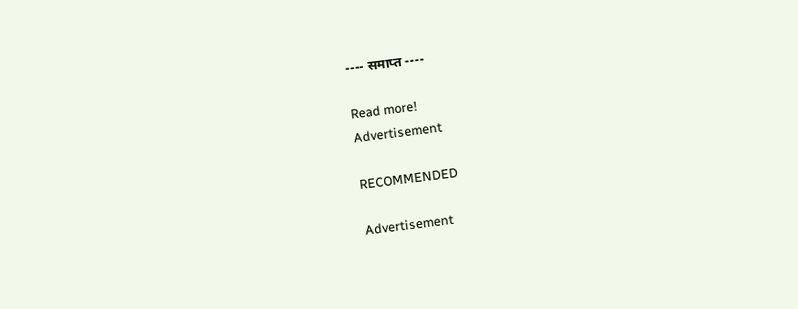---- समाप्त ----

Read more!
Advertisement

RECOMMENDED

Advertisement